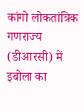कांगो लोकतांत्रिक गणराज्य (डीआरसी) में
इबोला का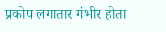प्रकोप लगातार गंभीर होता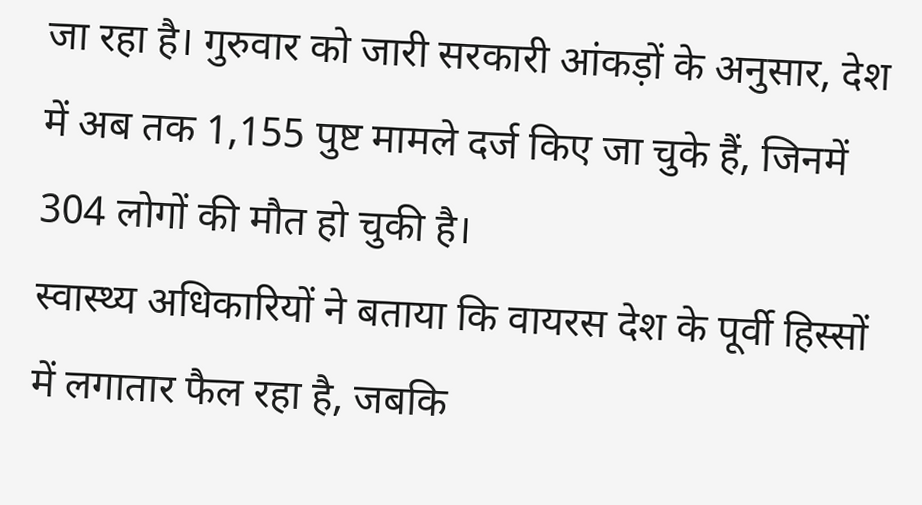जा रहा है। गुरुवार को जारी सरकारी आंकड़ों के अनुसार, देश में अब तक 1,155 पुष्ट मामले दर्ज किए जा चुके हैं, जिनमें 304 लोगों की मौत हो चुकी है।
स्वास्थ्य अधिकारियों ने बताया कि वायरस देश के पूर्वी हिस्सों में लगातार फैल रहा है, जबकि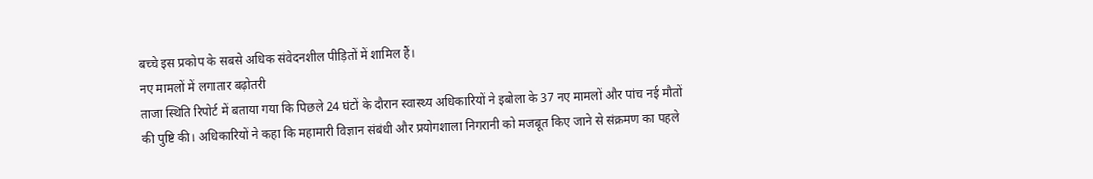बच्चे इस प्रकोप के सबसे अधिक संवेदनशील पीड़ितों में शामिल हैं।
नए मामलों में लगातार बढ़ोतरी
ताजा स्थिति रिपोर्ट में बताया गया कि पिछले 24 घंटों के दौरान स्वास्थ्य अधिकारियों ने इबोला के 37 नए मामलों और पांच नई मौतों की पुष्टि की। अधिकारियों ने कहा कि महामारी विज्ञान संबंधी और प्रयोगशाला निगरानी को मजबूत किए जाने से संक्रमण का पहले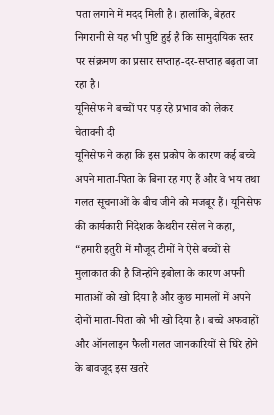पता लगाने में मदद मिली है। हालांकि, बेहतर निगरानी से यह भी पुष्टि हुई है कि सामुदायिक स्तर पर संक्रमण का प्रसार सप्ताह-दर-सप्ताह बढ़ता जा रहा है।
यूनिसेफ ने बच्चों पर पड़ रहे प्रभाव को लेकर चेतावनी दी
यूनिसेफ ने कहा कि इस प्रकोप के कारण कई बच्चे अपने माता-पिता के बिना रह गए हैं और वे भय तथा गलत सूचनाओं के बीच जीने को मजबूर हैं। यूनिसेफ की कार्यकारी निदेशक कैथरीन रसेल ने कहा, “हमारी इतुरी में मौजूद टीमों ने ऐसे बच्चों से मुलाकात की है जिन्होंने इबोला के कारण अपनी माताओं को खो दिया है और कुछ मामलों में अपने दोनों माता-पिता को भी खो दिया है। बच्चे अफवाहों और ऑनलाइन फैली गलत जानकारियों से घिरे होने के बावजूद इस खतरे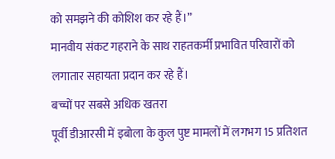को समझने की कोशिश कर रहे हैं।”
मानवीय संकट गहराने के साथ राहतकर्मी प्रभावित परिवारों को लगातार सहायता प्रदान कर रहे हैं।
बच्चों पर सबसे अधिक खतरा
पूर्वी डीआरसी में इबोला के कुल पुष्ट मामलों में लगभग 15 प्रतिशत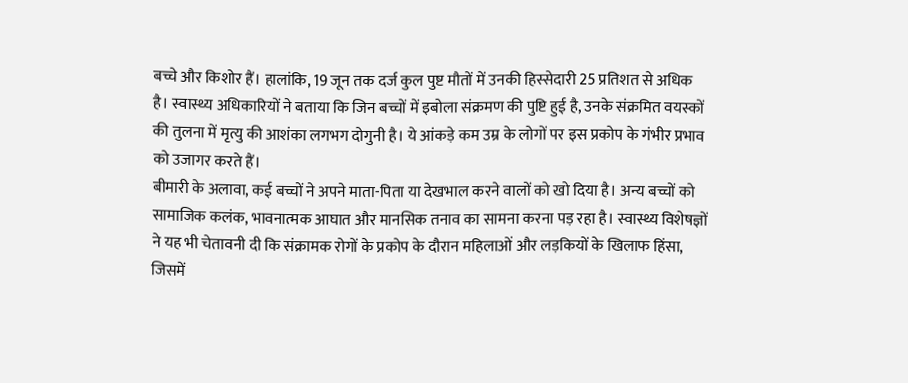बच्चे और किशोर हैं। हालांकि, 19 जून तक दर्ज कुल पुष्ट मौतों में उनकी हिस्सेदारी 25 प्रतिशत से अधिक है। स्वास्थ्य अधिकारियों ने बताया कि जिन बच्चों में इबोला संक्रमण की पुष्टि हुई है, उनके संक्रमित वयस्कों की तुलना में मृत्यु की आशंका लगभग दोगुनी है। ये आंकड़े कम उम्र के लोगों पर इस प्रकोप के गंभीर प्रभाव को उजागर करते हैं।
बीमारी के अलावा, कई बच्चों ने अपने माता-पिता या देखभाल करने वालों को खो दिया है। अन्य बच्चों को सामाजिक कलंक, भावनात्मक आघात और मानसिक तनाव का सामना करना पड़ रहा है। स्वास्थ्य विशेषज्ञों ने यह भी चेतावनी दी कि संक्रामक रोगों के प्रकोप के दौरान महिलाओं और लड़कियों के खिलाफ हिंसा, जिसमें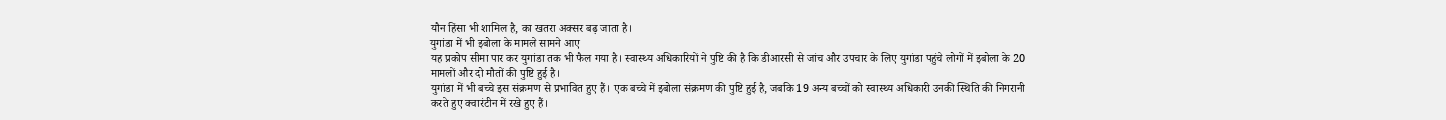यौन हिंसा भी शामिल है, का खतरा अक्सर बढ़ जाता है।
युगांडा में भी इबोला के मामले सामने आए
यह प्रकोप सीमा पार कर युगांडा तक भी फैल गया है। स्वास्थ्य अधिकारियों ने पुष्टि की है कि डीआरसी से जांच और उपचार के लिए युगांडा पहुंचे लोगों में इबोला के 20 मामलों और दो मौतों की पुष्टि हुई है।
युगांडा में भी बच्चे इस संक्रमण से प्रभावित हुए हैं। एक बच्चे में इबोला संक्रमण की पुष्टि हुई है, जबकि 19 अन्य बच्चों को स्वास्थ्य अधिकारी उनकी स्थिति की निगरानी करते हुए क्वारंटीन में रखे हुए हैं।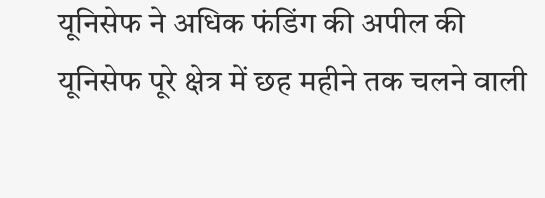यूनिसेफ ने अधिक फंडिंग की अपील की
यूनिसेफ पूरे क्षेत्र में छह महीने तक चलने वाली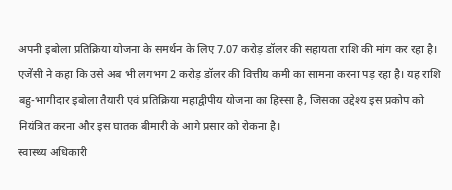अपनी इबोला प्रतिक्रिया योजना के समर्थन के लिए 7.07 करोड़ डॉलर की सहायता राशि की मांग कर रहा है। एजेंसी ने कहा कि उसे अब भी लगभग 2 करोड़ डॉलर की वित्तीय कमी का सामना करना पड़ रहा है। यह राशि बहु-भागीदार इबोला तैयारी एवं प्रतिक्रिया महाद्वीपीय योजना का हिस्सा है, जिसका उद्देश्य इस प्रकोप को नियंत्रित करना और इस घातक बीमारी के आगे प्रसार को रोकना है।
स्वास्थ्य अधिकारी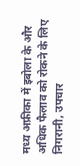मध्य अफ्रीका में इबोला के और अधिक फैलाव को रोकने के लिए निगरानी, उपचार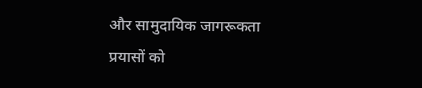और सामुदायिक जागरूकता प्रयासों को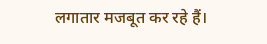लगातार मजबूत कर रहे हैं।